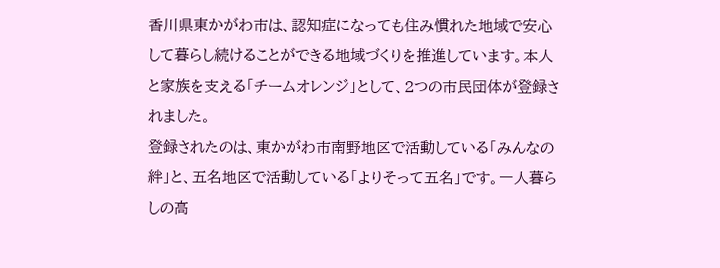香川県東かがわ市は、認知症になっても住み慣れた地域で安心して暮らし続けることができる地域づくりを推進しています。本人と家族を支える「チームオレンジ」として、2つの市民団体が登録されました。
登録されたのは、東かがわ市南野地区で活動している「みんなの絆」と、五名地区で活動している「よりそって五名」です。一人暮らしの高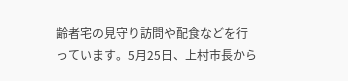齢者宅の見守り訪問や配食などを行っています。5月25日、上村市長から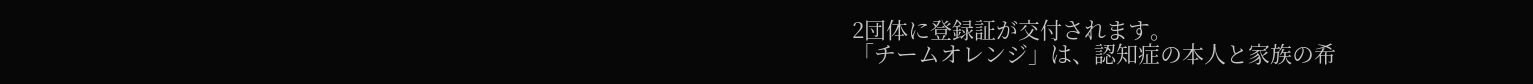2団体に登録証が交付されます。
「チームオレンジ」は、認知症の本人と家族の希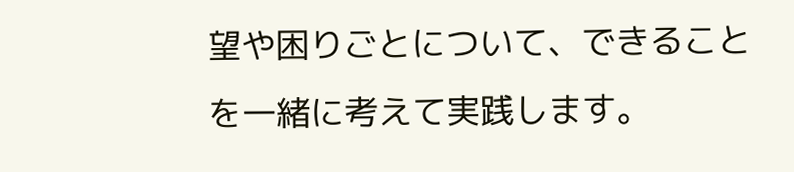望や困りごとについて、できることを一緒に考えて実践します。